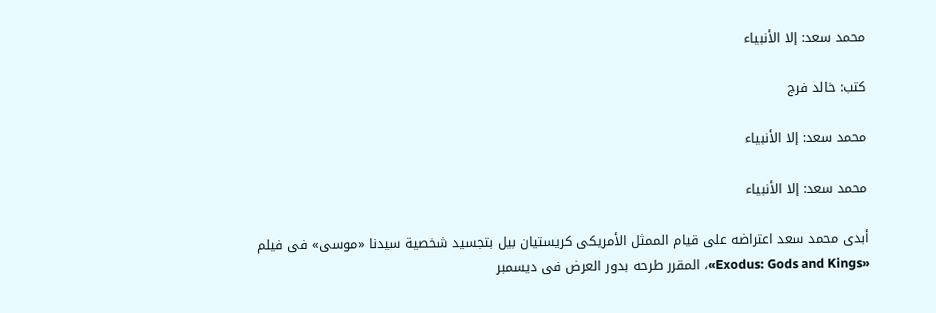محمد سعد: إلا الأنبياء

كتب: خالد فرج

محمد سعد: إلا الأنبياء

محمد سعد: إلا الأنبياء

أبدى محمد سعد اعتراضه على قيام الممثل الأمريكى كريستيان بيل بتجسيد شخصية سيدنا «موسى» فى فيلم «Exodus: Gods and Kings»، المقرر طرحه بدور العرض فى ديسمبر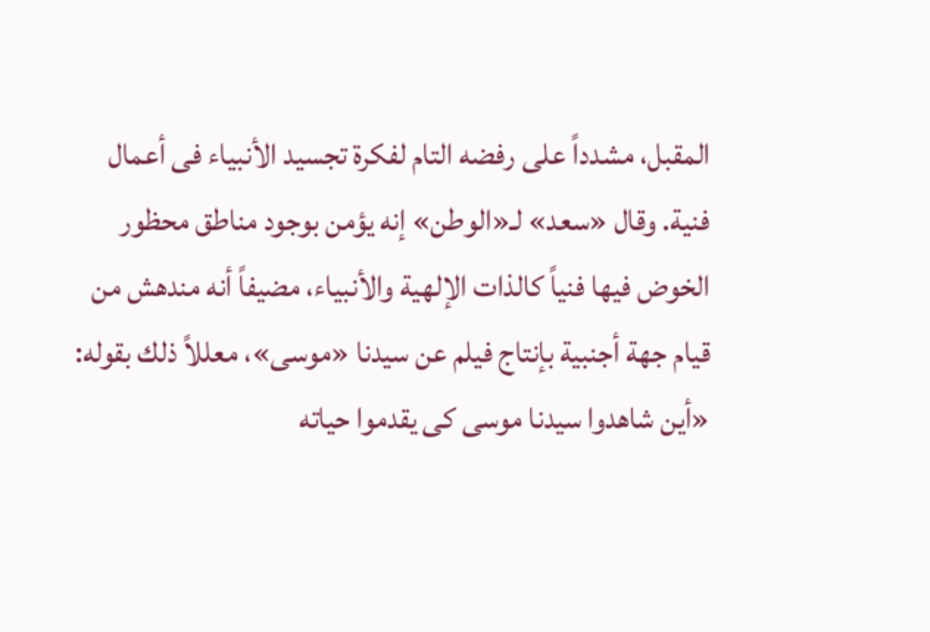المقبل، مشدداً على رفضه التام لفكرة تجسيد الأنبياء فى أعمال فنية. وقال «سعد» لـ«الوطن» إنه يؤمن بوجود مناطق محظور الخوض فيها فنياً كالذات الإلهية والأنبياء، مضيفاً أنه مندهش من قيام جهة أجنبية بإنتاج فيلم عن سيدنا «موسى»، معللاً ذلك بقوله: «أين شاهدوا سيدنا موسى كى يقدموا حياته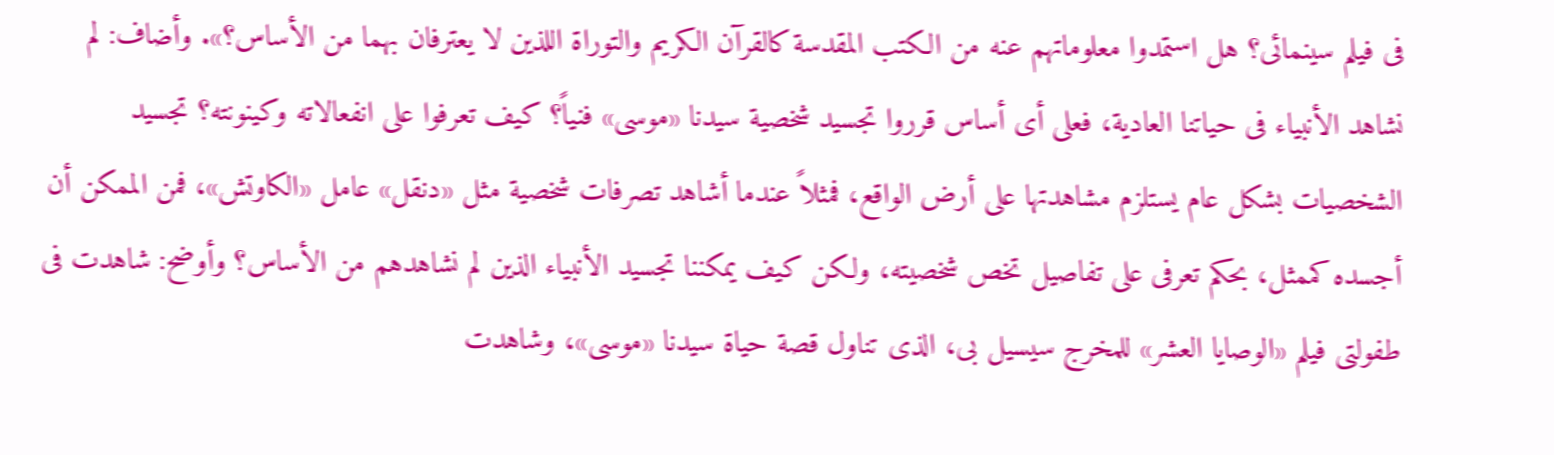فى فيلم سينمائى؟ هل استمدوا معلوماتهم عنه من الكتب المقدسة كالقرآن الكريم والتوراة اللذين لا يعترفان بهما من الأساس؟». وأضاف: لم نشاهد الأنبياء فى حياتنا العادية، فعلى أى أساس قرروا تجسيد شخصية سيدنا «موسى» فنياً؟ كيف تعرفوا على انفعالاته وكينونته؟ تجسيد الشخصيات بشكل عام يستلزم مشاهدتها على أرض الواقع، فمثلاً عندما أشاهد تصرفات شخصية مثل «دنقل» عامل «الكاوتش»، فمن الممكن أن أجسده كممثل، بحكم تعرفى على تفاصيل تخص شخصيته، ولكن كيف يمكننا تجسيد الأنبياء الذين لم نشاهدهم من الأساس؟ وأوضح: شاهدت فى طفولتى فيلم «الوصايا العشر» للمخرج سيسيل بى، الذى تناول قصة حياة سيدنا «موسى»، وشاهدت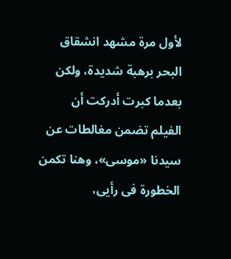لأول مرة مشهد انشقاق البحر برهبة شديدة، ولكن بعدما كبرت أدركت أن الفيلم تضمن مغالطات عن سيدنا «موسى»، وهنا تكمن الخطورة فى رأيى،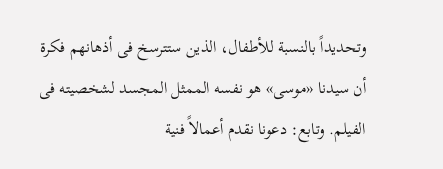وتحديداً بالنسبة للأطفال، الذين ستترسخ فى أذهانهم فكرة أن سيدنا «موسى» هو نفسه الممثل المجسد لشخصيته فى الفيلم. وتابع: دعونا نقدم أعمالاً فنية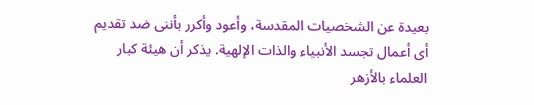بعيدة عن الشخصيات المقدسة، وأعود وأكرر بأننى ضد تقديم أى أعمال تجسد الأنبياء والذات الإلهية. يذكر أن هيئة كبار العلماء بالأزهر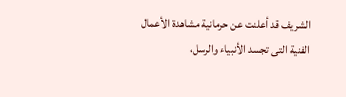الشريف قد أعلنت عن حرمانية مشاهدة الأعمال الفنية التى تجسد الأنبياء والرسل،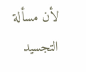لأن مسألة التجسيد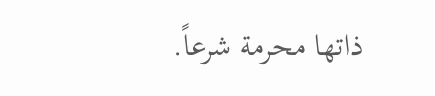ذاتها محرمة شرعاً.